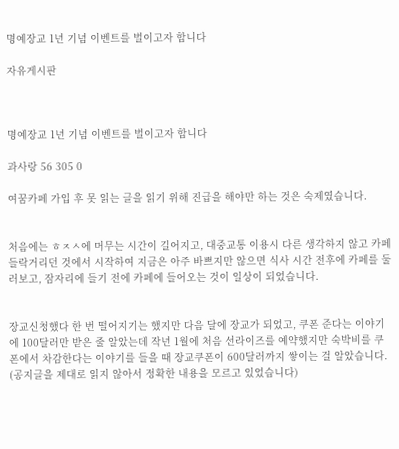명예장교 1년 기념 이벤트를 벌이고자 합니다

자유게시판



명예장교 1년 기념 이벤트를 벌이고자 합니다

과사랑 56 305 0

여꿈카페 가입 후 못 읽는 글을 읽기 위해 진급을 해야만 하는 것은 숙제였습니다.


처음에는 ㅎㅈㅅ에 머무는 시간이 길어지고, 대중교통 이용시 다른 생각하지 않고 카페 들락거리던 것에서 시작하여 지금은 아주 바쁘지만 않으면 식사 시간 전후에 카페를 둘러보고, 잠자리에 들기 전에 카페에 들어오는 것이 일상이 되었습니다.


장교신청했다 한 번 떨어지기는 했지만 다음 달에 장교가 되었고, 쿠폰 준다는 이야기에 100달러만 받은 줄 알았는데 작년 1월에 처음 선라이즈를 예약했지만 숙박비를 쿠폰에서 차감한다는 이야기를 들을 때 장교쿠폰이 600달러까지 쌓이는 걸 알았습니다. (공지글을 제대로 읽지 않아서 정확한 내용을 모르고 있었습니다)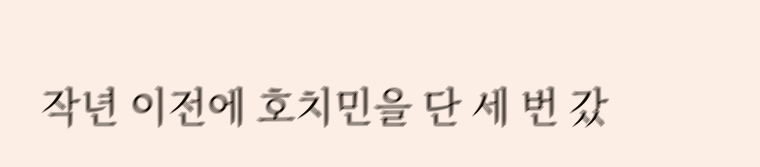작년 이전에 호치민을 단 세 번 갔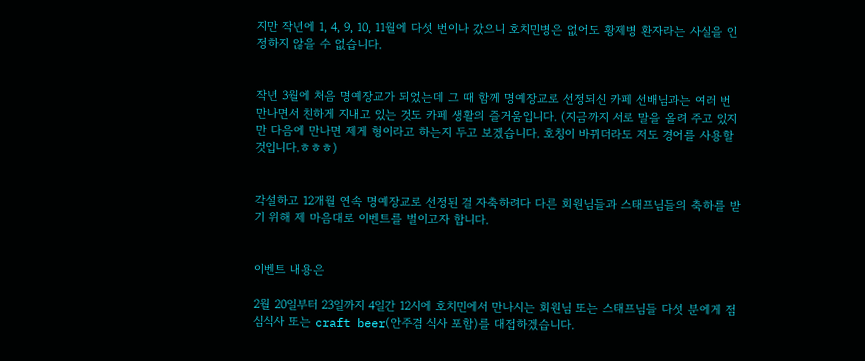지만 작년에 1, 4, 9, 10, 11월에 다섯 번이나 갔으니 호치민병은 없어도 황제병 환자라는 사실을 인정하지 않을 수 없습니다.


작년 3월에 처음 명예장교가 되었는데 그 때 함께 명예장교로 선정되신 카페 선배님과는 여러 번 만나면서 친하게 지내고 있는 것도 카페 생활의 즐거움입니다. (지금까지 서로 말을 올려 주고 있지만 다음에 만나면 제게 형이라고 하는지 두고 보겠습니다. 호칭이 바뀌더라도 저도 경어를 사용할 것입니다.ㅎㅎㅎ)


각설하고 12개월 연속 명예장교로 선정된 걸 자축하려다 다른 회원님들과 스태프님들의 축하를 받기 위해 제 마음대로 이벤트를 벌이고자 합니다.


이벤트 내용은

2월 20일부터 23일까지 4일간 12시에 호치민에서 만나시는 회원님 또는 스태프님들 다섯 분에게 점심식사 또는 craft beer(안주겸 식사 포함)를 대접하겠습니다.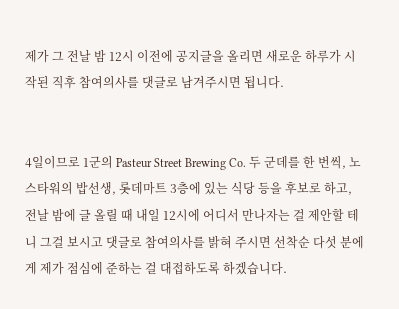제가 그 전날 밤 12시 이전에 공지글을 올리면 새로운 하루가 시작된 직후 참여의사를 댓글로 남겨주시면 됩니다.


4일이므로 1군의 Pasteur Street Brewing Co. 두 군데를 한 번씩, 노스타워의 밥선생, 롯데마트 3층에 있는 식당 등을 후보로 하고, 전날 밤에 글 올릴 때 내일 12시에 어디서 만나자는 걸 제안할 테니 그걸 보시고 댓글로 참여의사를 밝혀 주시면 선착순 다섯 분에게 제가 점심에 준하는 걸 대접하도록 하겠습니다.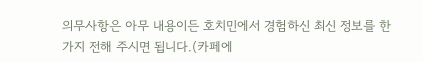의무사항은 아무 내용이든 호치민에서 경험하신 최신 정보를 한 가지 전해 주시면 됩니다.(카페에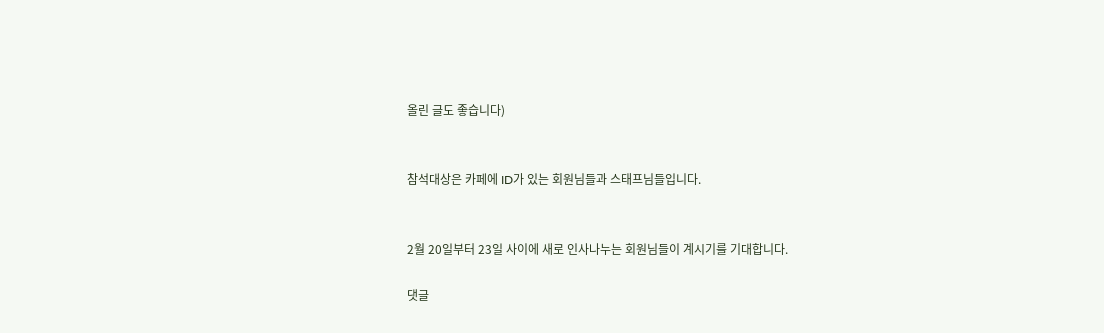올린 글도 좋습니다)


참석대상은 카페에 ID가 있는 회원님들과 스태프님들입니다.


2월 20일부터 23일 사이에 새로 인사나누는 회원님들이 계시기를 기대합니다.

댓글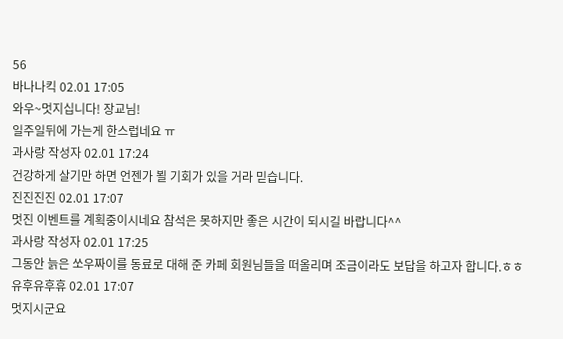56
바나나킥 02.01 17:05
와우~멋지십니다! 장교님!
일주일뒤에 가는게 한스럽네요 ㅠ
과사랑 작성자 02.01 17:24
건강하게 살기만 하면 언젠가 뵐 기회가 있을 거라 믿습니다.
진진진진 02.01 17:07
멋진 이벤트를 계획중이시네요 참석은 못하지만 좋은 시간이 되시길 바랍니다^^
과사랑 작성자 02.01 17:25
그동안 늙은 쏘우짜이를 동료로 대해 준 카페 회원님들을 떠올리며 조금이라도 보답을 하고자 합니다.ㅎㅎ
유후유후휴 02.01 17:07
멋지시군요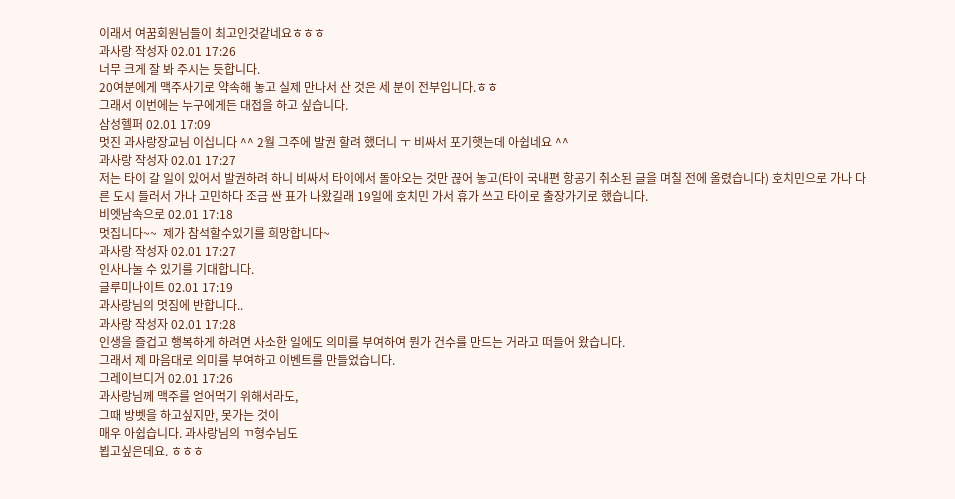이래서 여꿈회원님들이 최고인것같네요ㅎㅎㅎ
과사랑 작성자 02.01 17:26
너무 크게 잘 봐 주시는 듯합니다.
20여분에게 맥주사기로 약속해 놓고 실제 만나서 산 것은 세 분이 전부입니다.ㅎㅎ
그래서 이번에는 누구에게든 대접을 하고 싶습니다.
삼성헬퍼 02.01 17:09
멋진 과사랑장교님 이십니다 ^^ 2월 그주에 발권 할려 했더니 ㅜ 비싸서 포기햇는데 아쉽네요 ^^
과사랑 작성자 02.01 17:27
저는 타이 갈 일이 있어서 발권하려 하니 비싸서 타이에서 돌아오는 것만 끊어 놓고(타이 국내편 항공기 취소된 글을 며칠 전에 올렸습니다) 호치민으로 가나 다른 도시 들러서 가나 고민하다 조금 싼 표가 나왔길래 19일에 호치민 가서 휴가 쓰고 타이로 출장가기로 했습니다.
비엣남속으로 02.01 17:18
멋집니다~~  제가 참석할수있기를 희망합니다~
과사랑 작성자 02.01 17:27
인사나눌 수 있기를 기대합니다.
글루미나이트 02.01 17:19
과사랑님의 멋짐에 반합니다..
과사랑 작성자 02.01 17:28
인생을 즐겁고 행복하게 하려면 사소한 일에도 의미를 부여하여 뭔가 건수를 만드는 거라고 떠들어 왔습니다.
그래서 제 마음대로 의미를 부여하고 이벤트를 만들었습니다.
그레이브디거 02.01 17:26
과사랑님께 맥주를 얻어먹기 위해서라도,
그때 방벳을 하고싶지만, 못가는 것이
매우 아쉽습니다. 과사랑님의 ㄲ형수님도
뵙고싶은데요. ㅎㅎㅎ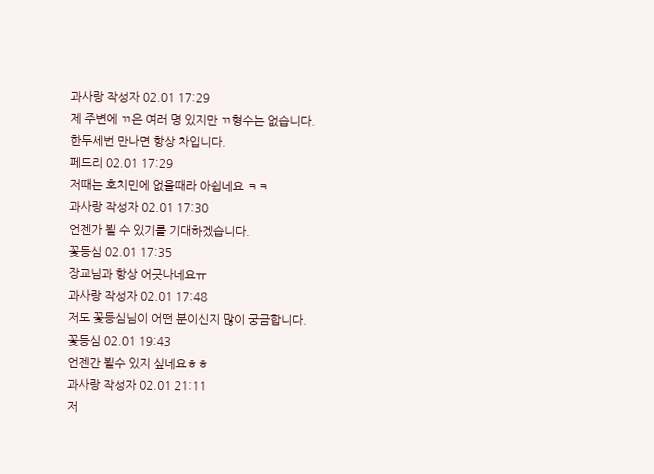과사랑 작성자 02.01 17:29
제 주변에 ㄲ은 여러 명 있지만 ㄲ형수는 없습니다.
한두세번 만나면 항상 차입니다.
페드리 02.01 17:29
저때는 호치민에 없을때라 아쉽네요 ㅋㅋ
과사랑 작성자 02.01 17:30
언젠가 뵐 수 있기를 기대하겠습니다.
꽃등심 02.01 17:35
장교님과 항상 어긋나네요ㅠ
과사랑 작성자 02.01 17:48
저도 꽃등심님이 어떤 분이신지 많이 궁금합니다.
꽃등심 02.01 19:43
언젠간 뵐수 있지 싶네요ㅎㅎ
과사랑 작성자 02.01 21:11
저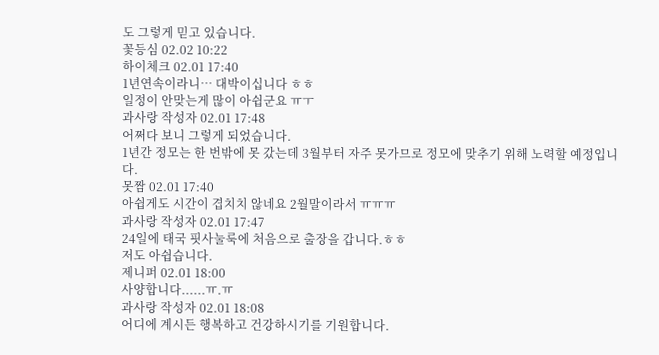도 그렇게 믿고 있습니다.
꽃등심 02.02 10:22
하이체크 02.01 17:40
1년연속이라니… 대박이십니다 ㅎㅎ
일정이 안맞는게 많이 아쉽군요 ㅠㅜ
과사랑 작성자 02.01 17:48
어쩌다 보니 그렇게 되었습니다.
1년간 정모는 한 번밖에 못 갔는데 3월부터 자주 못가므로 정모에 맞추기 위해 노력할 예정입니다.
못짬 02.01 17:40
아쉽게도 시간이 겹치치 않네요 2월말이라서 ㅠㅠㅠ
과사랑 작성자 02.01 17:47
24일에 태국 핏사눌룩에 처음으로 출장을 갑니다.ㅎㅎ
저도 아쉽습니다.
제니퍼 02.01 18:00
사양합니다......ㅠ.ㅠ
과사랑 작성자 02.01 18:08
어디에 계시든 행복하고 건강하시기를 기원합니다.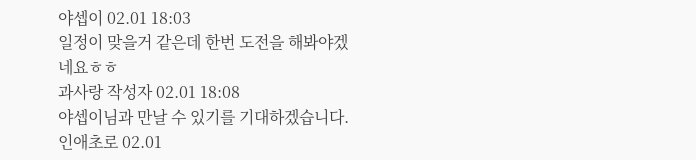야셉이 02.01 18:03
일정이 맞을거 같은데 한번 도전을 해봐야겠네요ㅎㅎ
과사랑 작성자 02.01 18:08
야셉이님과 만날 수 있기를 기대하겠습니다.
인애초로 02.01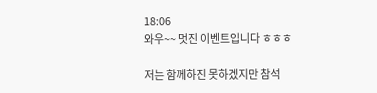18:06
와우~~ 멋진 이벤트입니다 ㅎㅎㅎ

저는 함께하진 못하겠지만 참석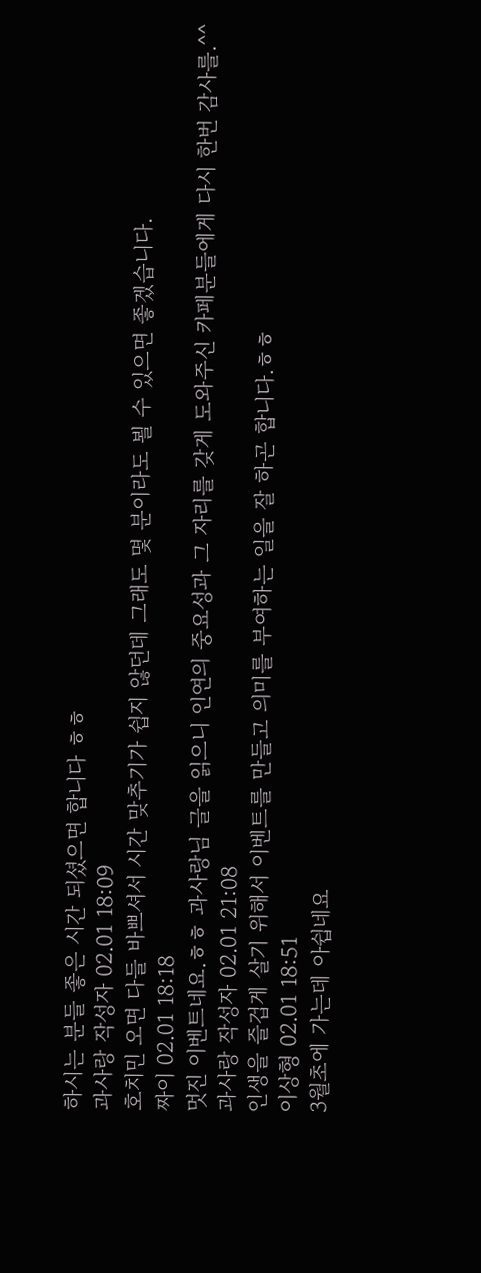하시는 분들 좋은 시간 되셨으면 합니다 ㅎㅎ
과사랑 작성자 02.01 18:09
호치민 오면 다들 바쁘셔서 시간 맞추기가 쉽지 않던데 그래도 몇 분이라도 뵐 수 있으면 좋겠습니다.
짜이 02.01 18:18
멋진 이벤트네요.ㅎㅎ 과사랑님 글을 읽으니 인연의 중요성과 그 자리를 갖게 도와주신 카페분들에게 다시 한번 감사를.^^
과사랑 작성자 02.01 21:08
인생을 즐겁게 살기 위해서 이벤트를 만들고 의미를 부여하는 일을 잘 하곤 합니다.ㅎㅎ
이상형 02.01 18:51
3월초에 가는데 아쉽네요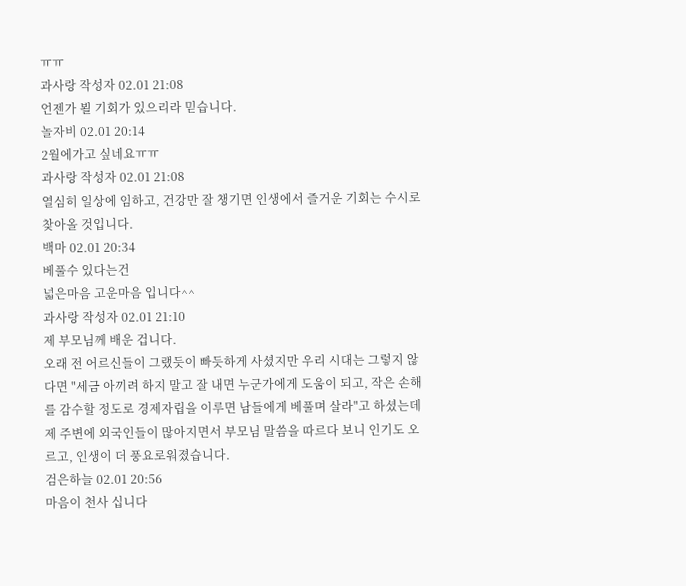ㅠㅠ
과사랑 작성자 02.01 21:08
언젠가 뵐 기회가 있으리라 믿습니다.
놀자비 02.01 20:14
2월에가고 싶네요ㅠㅠ
과사랑 작성자 02.01 21:08
열심히 일상에 임하고, 건강만 잘 챙기면 인생에서 즐거운 기회는 수시로 찾아올 것입니다.
백마 02.01 20:34
베풀수 있다는건
넓은마음 고운마음 입니다^^
과사랑 작성자 02.01 21:10
제 부모님께 배운 겁니다.
오래 전 어르신들이 그랬듯이 빠듯하게 사셨지만 우리 시대는 그렇지 않다면 "세금 아끼려 하지 말고 잘 내면 누군가에게 도움이 되고, 작은 손해를 감수할 정도로 경제자립을 이루면 남들에게 베풀며 살라"고 하셨는데 제 주변에 외국인들이 많아지면서 부모님 말씀을 따르다 보니 인기도 오르고, 인생이 더 풍요로워졌습니다.
검은하늘 02.01 20:56
마음이 천사 십니다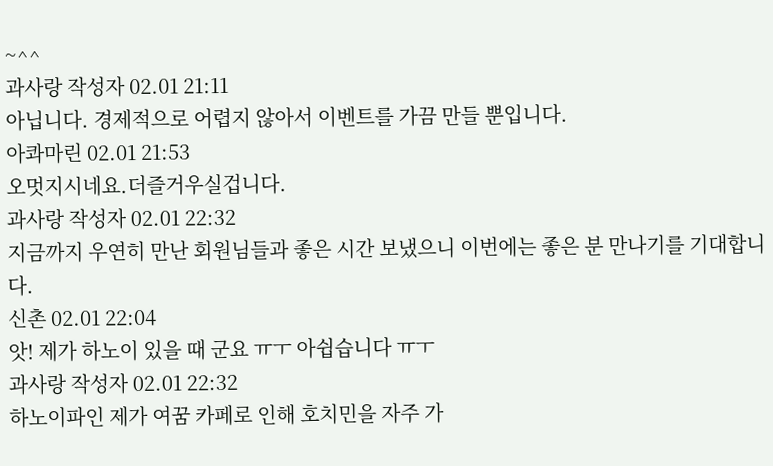~^^
과사랑 작성자 02.01 21:11
아닙니다. 경제적으로 어렵지 않아서 이벤트를 가끔 만들 뿐입니다.
아콰마린 02.01 21:53
오멋지시네요.더즐거우실겁니다.
과사랑 작성자 02.01 22:32
지금까지 우연히 만난 회원님들과 좋은 시간 보냈으니 이번에는 좋은 분 만나기를 기대합니다.
신촌 02.01 22:04
앗! 제가 하노이 있을 때 군요 ㅠㅜ 아쉽습니다 ㅠㅜ
과사랑 작성자 02.01 22:32
하노이파인 제가 여꿈 카페로 인해 호치민을 자주 가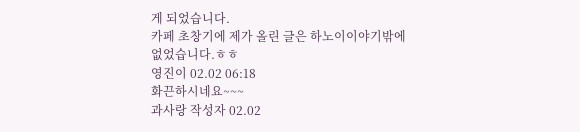게 되었습니다.
카페 초창기에 제가 올린 글은 하노이이야기밖에 없었습니다.ㅎㅎ
영진이 02.02 06:18
화끈하시네요~~~
과사랑 작성자 02.02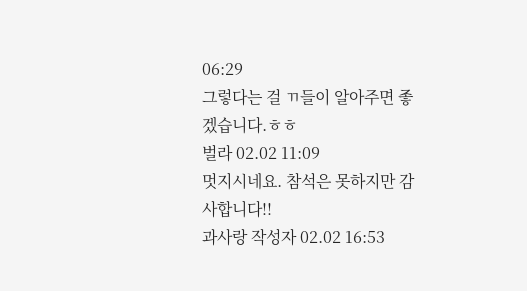06:29
그렇다는 걸 ㄲ들이 알아주면 좋겠습니다.ㅎㅎ
벌라 02.02 11:09
멋지시네요. 참석은 못하지만 감사합니다!!
과사랑 작성자 02.02 16:53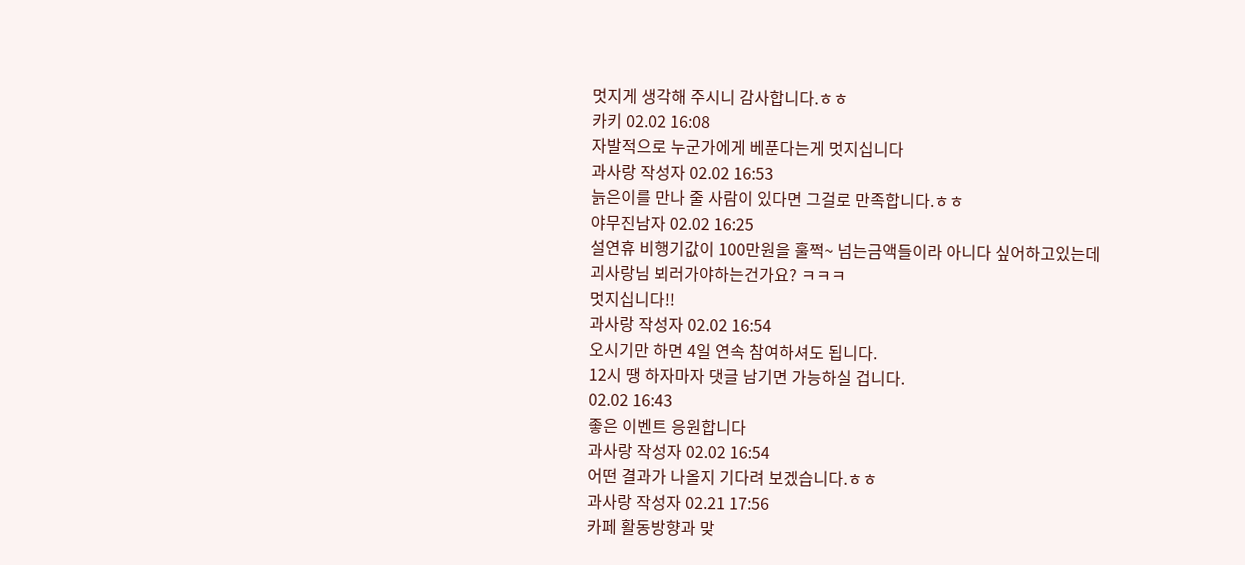멋지게 생각해 주시니 감사합니다.ㅎㅎ
카키 02.02 16:08
자발적으로 누군가에게 베푼다는게 멋지십니다
과사랑 작성자 02.02 16:53
늙은이를 만나 줄 사람이 있다면 그걸로 만족합니다.ㅎㅎ
야무진남자 02.02 16:25
설연휴 비행기값이 100만원을 훌쩍~ 넘는금액들이라 아니다 싶어하고있는데
괴사랑님 뵈러가야하는건가요? ㅋㅋㅋ
멋지십니다!!
과사랑 작성자 02.02 16:54
오시기만 하면 4일 연속 참여하셔도 됩니다.
12시 땡 하자마자 댓글 남기면 가능하실 겁니다.
02.02 16:43
좋은 이벤트 응원합니다
과사랑 작성자 02.02 16:54
어떤 결과가 나올지 기다려 보겠습니다.ㅎㅎ
과사랑 작성자 02.21 17:56
카페 활동방향과 맞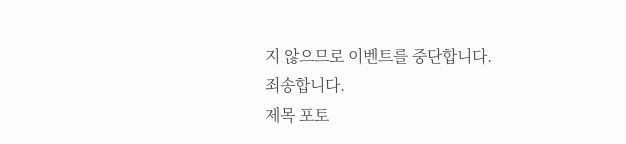지 않으므로 이벤트를 중단합니다.
죄송합니다.
제목 포토